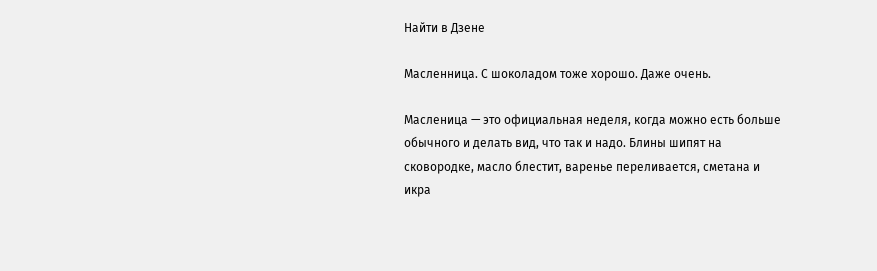Найти в Дзене

Масленница. С шоколадом тоже хорошо. Даже очень.

Масленица — это официальная неделя, когда можно есть больше обычного и делать вид, что так и надо. Блины шипят на сковородке, масло блестит, варенье переливается, сметана и икра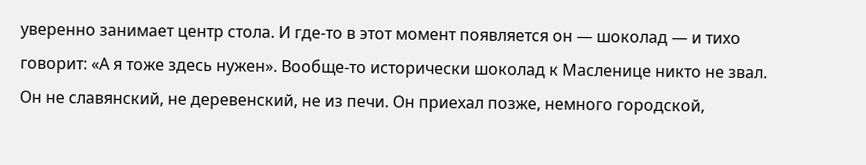уверенно занимает центр стола. И где-то в этот момент появляется он — шоколад — и тихо говорит: «А я тоже здесь нужен». Вообще-то исторически шоколад к Масленице никто не звал. Он не славянский, не деревенский, не из печи. Он приехал позже, немного городской,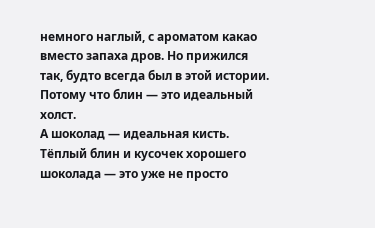немного наглый, с ароматом какао вместо запаха дров. Но прижился так, будто всегда был в этой истории. Потому что блин — это идеальный холст.
А шоколад — идеальная кисть. Тёплый блин и кусочек хорошего шоколада — это уже не просто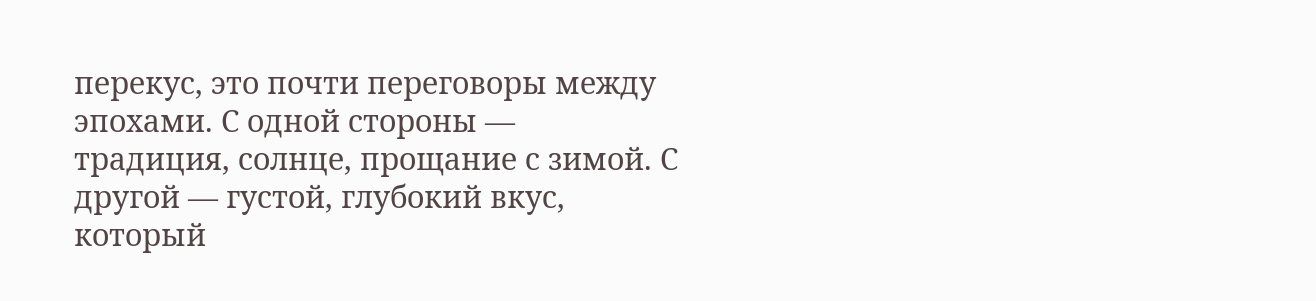перекус, это почти переговоры между эпохами. С одной стороны — традиция, солнце, прощание с зимой. С другой — густой, глубокий вкус, который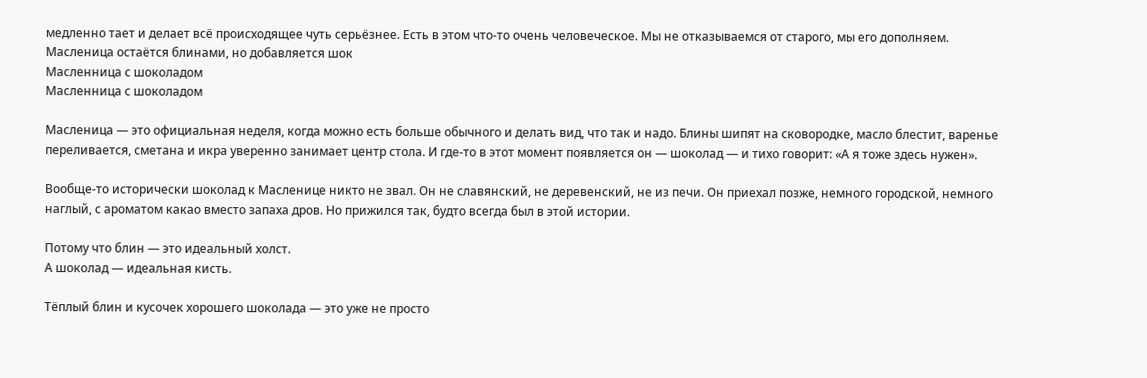медленно тает и делает всё происходящее чуть серьёзнее. Есть в этом что-то очень человеческое. Мы не отказываемся от старого, мы его дополняем. Масленица остаётся блинами, но добавляется шок
Масленница с шоколадом
Масленница с шоколадом

Масленица — это официальная неделя, когда можно есть больше обычного и делать вид, что так и надо. Блины шипят на сковородке, масло блестит, варенье переливается, сметана и икра уверенно занимает центр стола. И где-то в этот момент появляется он — шоколад — и тихо говорит: «А я тоже здесь нужен».

Вообще-то исторически шоколад к Масленице никто не звал. Он не славянский, не деревенский, не из печи. Он приехал позже, немного городской, немного наглый, с ароматом какао вместо запаха дров. Но прижился так, будто всегда был в этой истории.

Потому что блин — это идеальный холст.
А шоколад — идеальная кисть.

Тёплый блин и кусочек хорошего шоколада — это уже не просто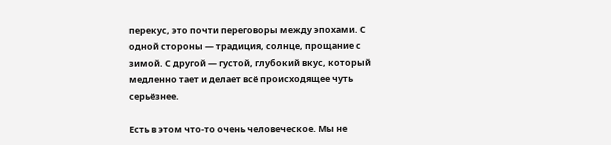перекус, это почти переговоры между эпохами. С одной стороны — традиция, солнце, прощание с зимой. С другой — густой, глубокий вкус, который медленно тает и делает всё происходящее чуть серьёзнее.

Есть в этом что-то очень человеческое. Мы не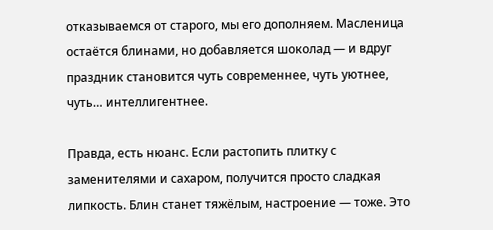отказываемся от старого, мы его дополняем. Масленица остаётся блинами, но добавляется шоколад — и вдруг праздник становится чуть современнее, чуть уютнее, чуть… интеллигентнее.

Правда, есть нюанс. Если растопить плитку с заменителями и сахаром, получится просто сладкая липкость. Блин станет тяжёлым, настроение — тоже. Это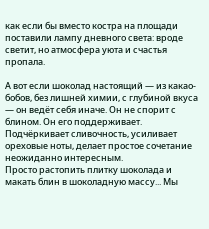как если бы вместо костра на площади поставили лампу дневного света: вроде светит, но атмосфера уюта и счастья пропала.

А вот если шоколад настоящий — из какао-бобов, без лишней химии, с глубиной вкуса — он ведёт себя иначе. Он не спорит с блином. Он его поддерживает. Подчёркивает сливочность, усиливает ореховые ноты, делает простое сочетание неожиданно интересным.
Просто растопить плитку шоколада и макать блин в шоколадную массу... Мы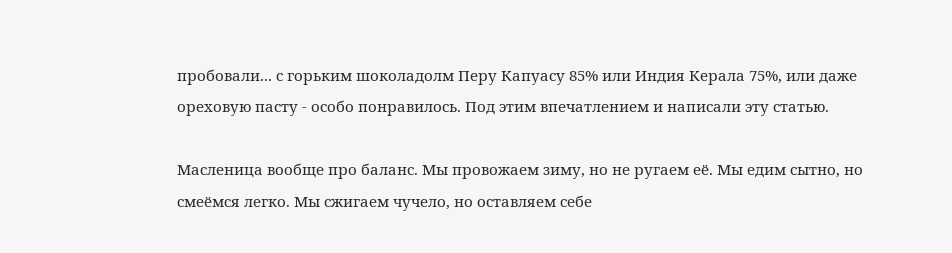пробовали... с горьким шоколадолм Перу Капуасу 85% или Индия Керала 75%, или даже
ореховую пасту - особо понравилось. Под этим впечатлением и написали эту статью.

Масленица вообще про баланс. Мы провожаем зиму, но не ругаем её. Мы едим сытно, но смеёмся легко. Мы сжигаем чучело, но оставляем себе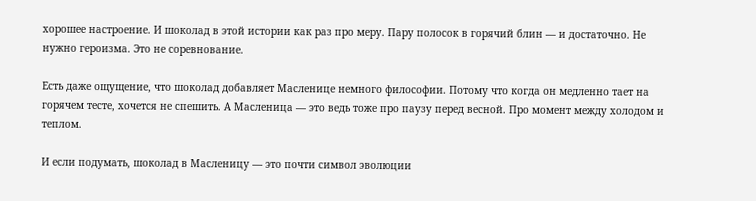хорошее настроение. И шоколад в этой истории как раз про меру. Пару полосок в горячий блин — и достаточно. Не нужно героизма. Это не соревнование.

Есть даже ощущение, что шоколад добавляет Масленице немного философии. Потому что когда он медленно тает на горячем тесте, хочется не спешить. А Масленица — это ведь тоже про паузу перед весной. Про момент между холодом и теплом.

И если подумать, шоколад в Масленицу — это почти символ эволюции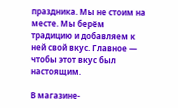праздника. Мы не стоим на месте. Мы берём традицию и добавляем к ней свой вкус. Главное — чтобы этот вкус был настоящим.

В магазине-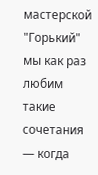мастерской "Горький" мы как раз любим такие сочетания — когда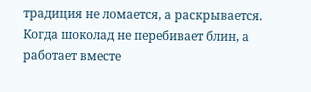традиция не ломается, а раскрывается. Когда шоколад не перебивает блин, а работает вместе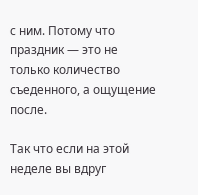с ним. Потому что праздник — это не только количество съеденного, а ощущение после.

Так что если на этой неделе вы вдруг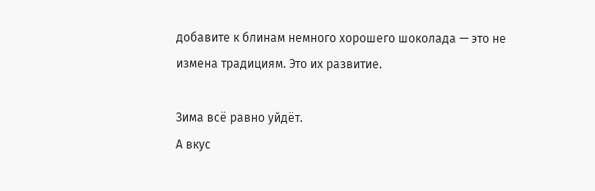добавите к блинам немного хорошего шоколада — это не измена традициям. Это их развитие.

Зима всё равно уйдёт.
А вкус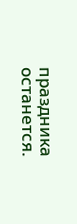праздника останется.